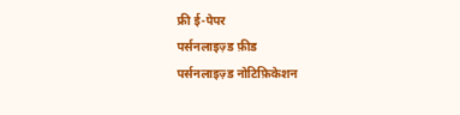फ्री ई-पेपर
पर्सनलाइज़्ड फ़ीड
पर्सनलाइज़्ड नोटिफ़िकेशन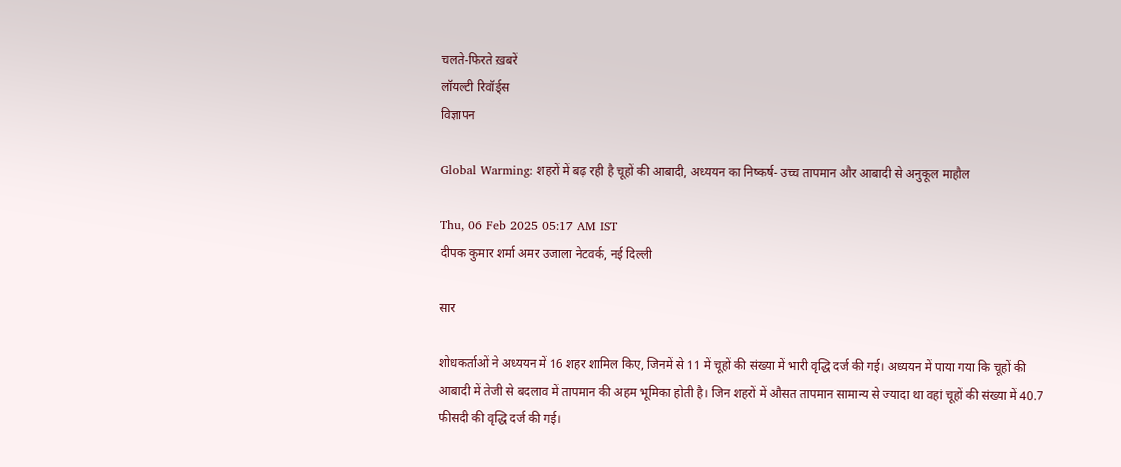चलते-फिरते ख़बरें
लॉयल्टी रिवॉर्ड्स
विज्ञापन

Global Warming: शहरों में बढ़ रही है चूहों की आबादी, अध्ययन का निष्कर्ष- उच्च तापमान और आबादी से अनुकूल माहौल

Thu, 06 Feb 2025 05:17 AM IST
दीपक कुमार शर्मा अमर उजाला नेटवर्क, नई दिल्ली

सार

शोधकर्ताओं ने अध्ययन में 16 शहर शामिल किए, जिनमें से 11 में चूहों की संख्या में भारी वृद्धि दर्ज की गई। अध्ययन में पाया गया कि चूहों की आबादी में तेजी से बदलाव में तापमान की अहम भूमिका होती है। जिन शहरों में औसत तापमान सामान्य से ज्यादा था वहां चूहों की संख्या में 40.7 फीसदी की वृद्धि दर्ज की गई।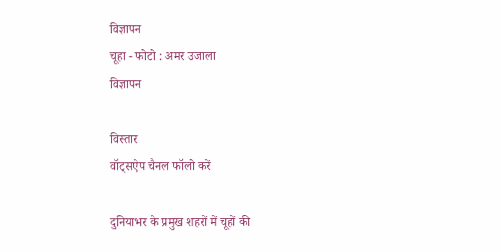विज्ञापन
चूहा - फोटो : अमर उजाला
विज्ञापन

विस्तार
वॉट्सऐप चैनल फॉलो करें

दुनियाभर के प्रमुख शहरों में चूहों की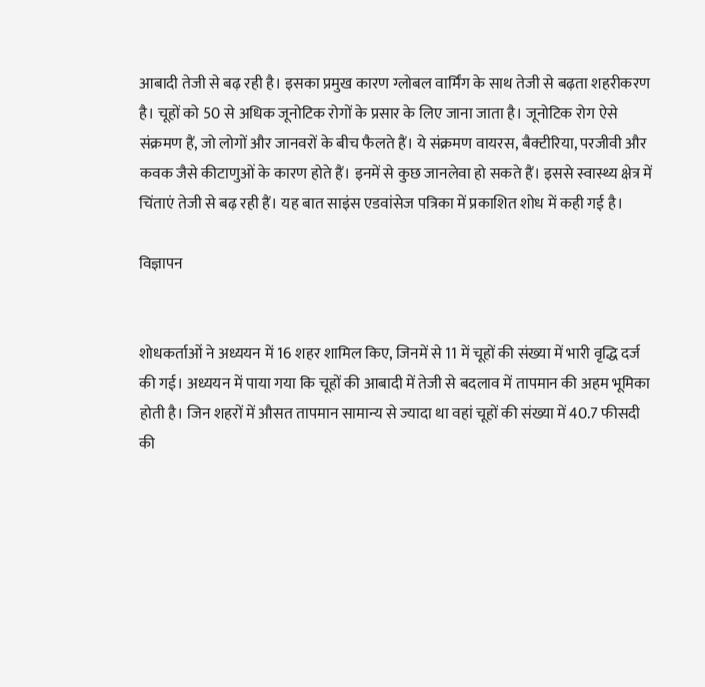आबादी तेजी से बढ़ रही है। इसका प्रमुख कारण ग्लोबल वार्मिंग के साथ तेजी से बढ़ता शहरीकरण है। चूहों को 50 से अधिक जूनोटिक रोगों के प्रसार के लिए जाना जाता है। जूनोटिक रोग ऐसे संक्रमण हैं, जो लोगों और जानवरों के बीच फैलते हैं। ये संक्रमण वायरस, बैक्टीरिया, परजीवी और कवक जैसे कीटाणुओं के कारण होते हैं। इनमें से कुछ जानलेवा हो सकते हैं। इससे स्वास्थ्य क्षेत्र में चिंताएं तेजी से बढ़ रही हैं। यह बात साइंस एडवांसेज पत्रिका में प्रकाशित शोध में कही गई है।

विज्ञापन


शोधकर्ताओं ने अध्ययन में 16 शहर शामिल किए, जिनमें से 11 में चूहों की संख्या में भारी वृद्धि दर्ज की गई। अध्ययन में पाया गया कि चूहों की आबादी में तेजी से बदलाव में तापमान की अहम भूमिका होती है। जिन शहरों में औसत तापमान सामान्य से ज्यादा था वहां चूहों की संख्या में 40.7 फीसदी  की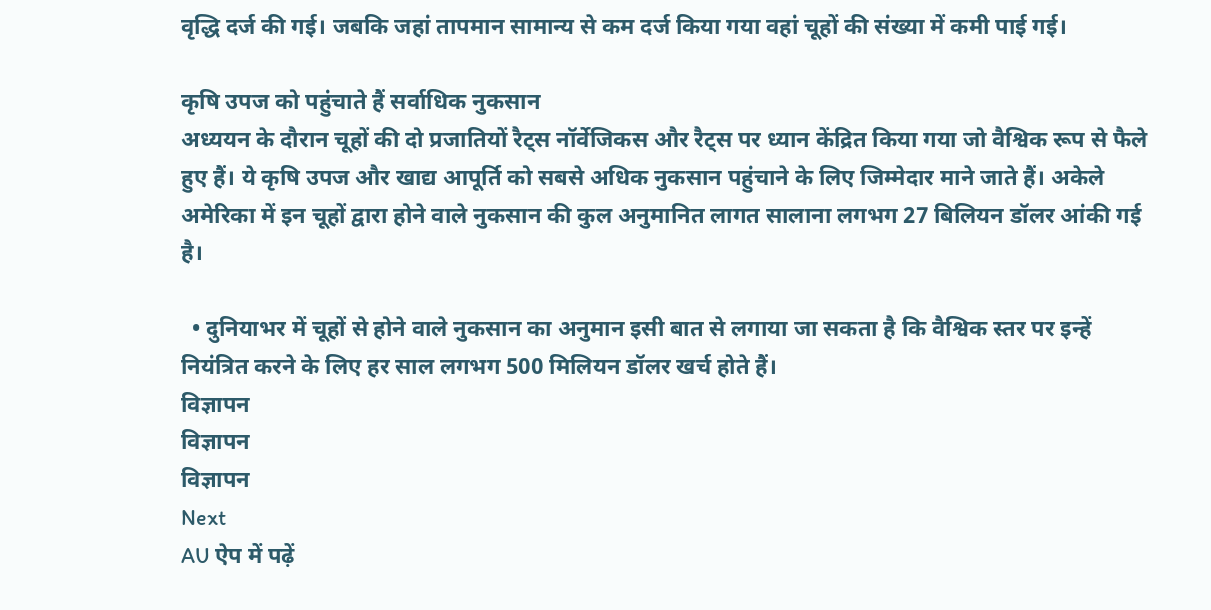वृद्धि दर्ज की गई। जबकि जहां तापमान सामान्य से कम दर्ज किया गया वहां चूहों की संख्या में कमी पाई गई।

कृषि उपज को पहुंचाते हैं सर्वाधिक नुकसान
अध्ययन के दौरान चूहों की दो प्रजातियों रैट्स नॉर्वेजिकस और रैट्स पर ध्यान केंद्रित किया गया जो वैश्विक रूप से फैले हुए हैं। ये कृषि उपज और खाद्य आपूर्ति को सबसे अधिक नुकसान पहुंचाने के लिए जिम्मेदार माने जाते हैं। अकेले अमेरिका में इन चूहों द्वारा होने वाले नुकसान की कुल अनुमानित लागत सालाना लगभग 27 बिलियन डॉलर आंकी गई है।

  • दुनियाभर में चूहों से होने वाले नुकसान का अनुमान इसी बात से लगाया जा सकता है कि वैश्विक स्तर पर इन्हें नियंत्रित करने के लिए हर साल लगभग 500 मिलियन डॉलर खर्च होते हैं।
विज्ञापन
विज्ञापन
विज्ञापन
Next
AU ऐप में पढ़ें